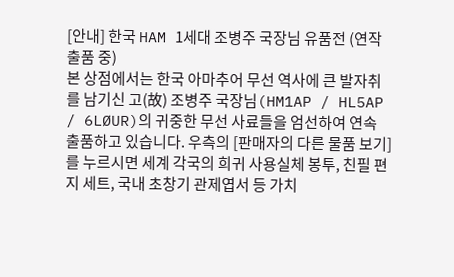[안내] 한국 HAM 1세대 조병주 국장님 유품전 (연작 출품 중)
본 상점에서는 한국 아마추어 무선 역사에 큰 발자취를 남기신 고(故) 조병주 국장님(HM1AP / HL5AP / 6LØUR)의 귀중한 무선 사료들을 엄선하여 연속 출품하고 있습니다. 우측의 [판매자의 다른 물품 보기]를 누르시면 세계 각국의 희귀 사용실체 봉투, 친필 편지 세트, 국내 초창기 관제엽서 등 가치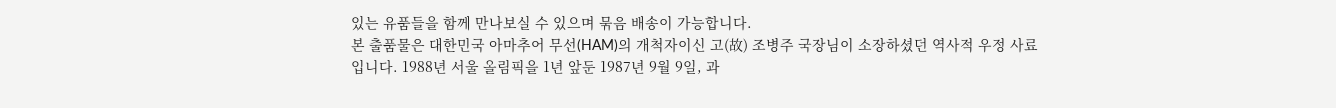있는 유품들을 함께 만나보실 수 있으며 묶음 배송이 가능합니다.
본 출품물은 대한민국 아마추어 무선(HAM)의 개척자이신 고(故) 조병주 국장님이 소장하셨던 역사적 우정 사료입니다. 1988년 서울 올림픽을 1년 앞둔 1987년 9월 9일, 과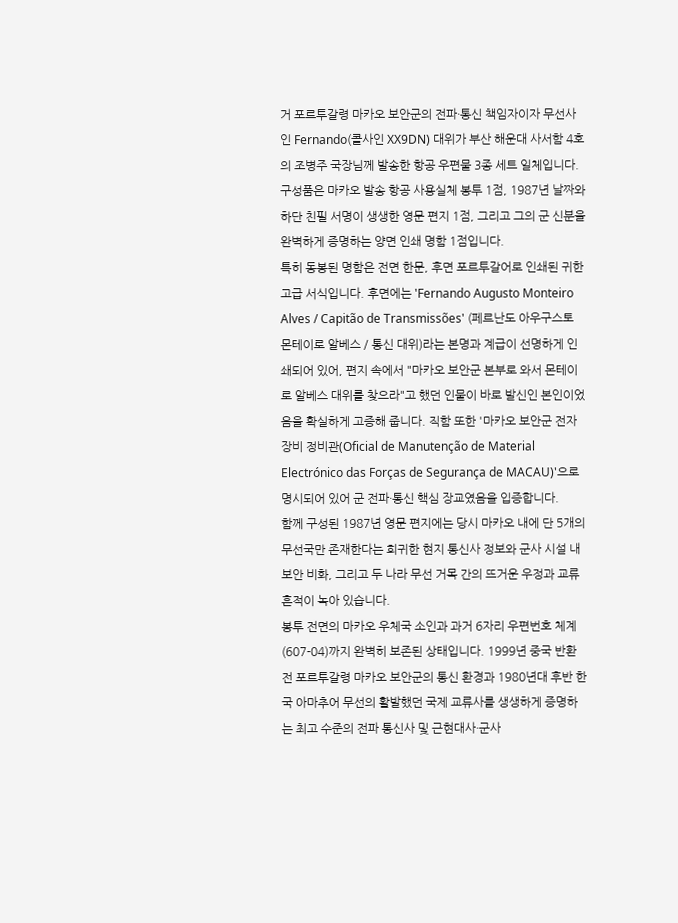거 포르투갈령 마카오 보안군의 전파·통신 책임자이자 무선사인 Fernando(콜사인 XX9DN) 대위가 부산 해운대 사서함 4호의 조병주 국장님께 발송한 항공 우편물 3종 세트 일체입니다.
구성품은 마카오 발송 항공 사용실체 봉투 1점, 1987년 날짜와 하단 친필 서명이 생생한 영문 편지 1점, 그리고 그의 군 신분을 완벽하게 증명하는 양면 인쇄 명함 1점입니다.
특히 동봉된 명함은 전면 한문, 후면 포르투갈어로 인쇄된 귀한 고급 서식입니다. 후면에는 'Fernando Augusto Monteiro Alves / Capitão de Transmissões' (페르난도 아우구스토 몬테이로 알베스 / 통신 대위)라는 본명과 계급이 선명하게 인쇄되어 있어, 편지 속에서 "마카오 보안군 본부로 와서 몬테이로 알베스 대위를 찾으라"고 했던 인물이 바로 발신인 본인이었음을 확실하게 고증해 줍니다. 직함 또한 '마카오 보안군 전자 장비 정비관(Oficial de Manutenção de Material Electrónico das Forças de Segurança de MACAU)'으로 명시되어 있어 군 전파·통신 핵심 장교였음을 입증합니다.
함께 구성된 1987년 영문 편지에는 당시 마카오 내에 단 5개의 무선국만 존재한다는 희귀한 현지 통신사 정보와 군사 시설 내 보안 비화, 그리고 두 나라 무선 거목 간의 뜨거운 우정과 교류 흔적이 녹아 있습니다.
봉투 전면의 마카오 우체국 소인과 과거 6자리 우편번호 체계(607-04)까지 완벽히 보존된 상태입니다. 1999년 중국 반환 전 포르투갈령 마카오 보안군의 통신 환경과 1980년대 후반 한국 아마추어 무선의 활발했던 국제 교류사를 생생하게 증명하는 최고 수준의 전파 통신사 및 근현대사·군사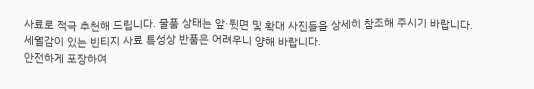사료로 적극 추천해 드립니다. 물품 상태는 앞·뒷면 및 확대 사진들을 상세히 참조해 주시기 바랍니다.
세월감이 있는 빈티지 사료 특성상 반품은 어려우니 양해 바랍니다.
안전하게 포장하여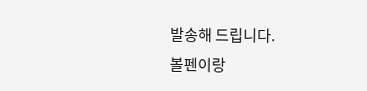발송해 드립니다.
볼펜이랑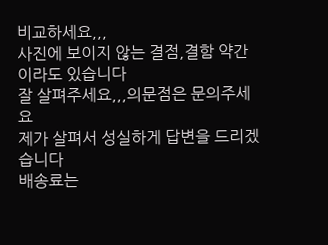비교하세요,,,
사진에 보이지 않는 결점,결함 약간이라도 있습니다
잘 살펴주세요,,,의문점은 문의주세요
제가 살펴서 성실하게 답변을 드리겠습니다
배송료는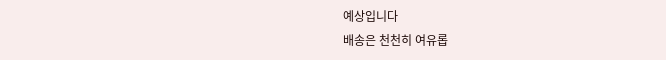예상입니다
배송은 천천히 여유롭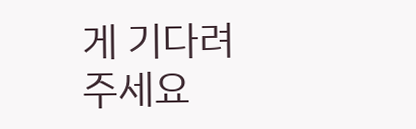게 기다려주세요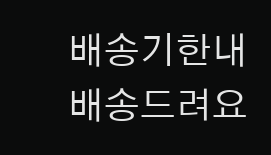배송기한내 배송드려요